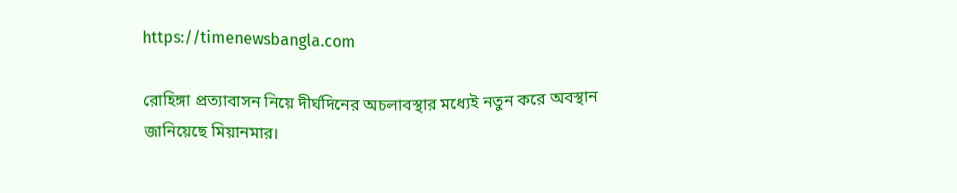https://timenewsbangla.com

রোহিঙ্গা প্রত্যাবাসন নিয়ে দীর্ঘদিনের অচলাবস্থার মধ্যেই নতুন করে অবস্থান জানিয়েছে মিয়ানমার।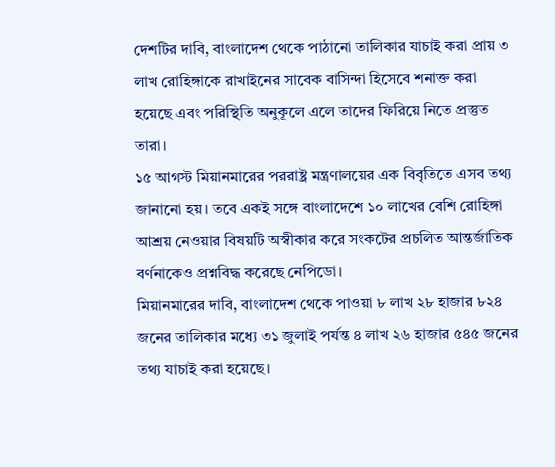দেশটির দাবি, বাংলাদেশ থেকে পাঠানো তালিকার যাচাই করা প্রায় ৩ লাখ রোহিঙ্গাকে রাখাইনের সাবেক বাসিন্দা হিসেবে শনাক্ত করা হয়েছে এবং পরিস্থিতি অনুকূলে এলে তাদের ফিরিয়ে নিতে প্রস্তুত তারা।
১৫ আগস্ট মিয়ানমারের পররাষ্ট্র মন্ত্রণালয়ের এক বিবৃতিতে এসব তথ্য জানানো হয়। তবে একই সঙ্গে বাংলাদেশে ১০ লাখের বেশি রোহিঙ্গা আশ্রয় নেওয়ার বিষয়টি অস্বীকার করে সংকটের প্রচলিত আন্তর্জাতিক বর্ণনাকেও প্রশ্নবিদ্ধ করেছে নেপিডো।
মিয়ানমারের দাবি, বাংলাদেশ থেকে পাওয়া ৮ লাখ ২৮ হাজার ৮২৪ জনের তালিকার মধ্যে ৩১ জুলাই পর্যন্ত ৪ লাখ ২৬ হাজার ৫৪৫ জনের তথ্য যাচাই করা হয়েছে।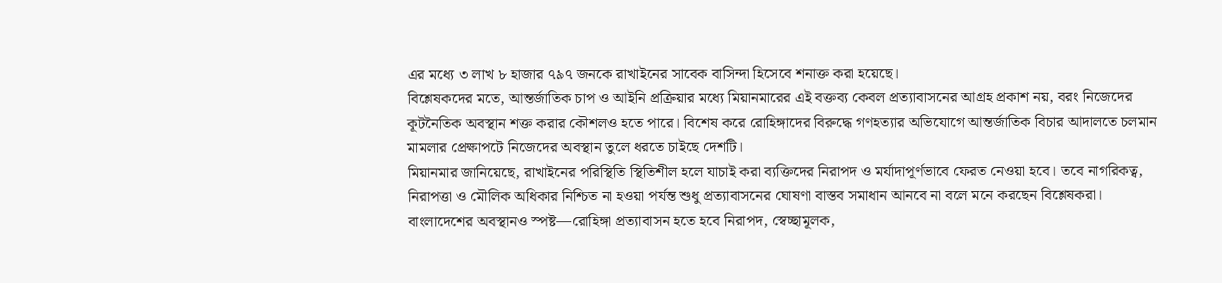এর মধ্যে ৩ লাখ ৮ হাজার ৭৯৭ জনকে রাখাইনের সাবেক বাসিন্দা হিসেবে শনাক্ত করা হয়েছে।
বিশ্লেষকদের মতে, আন্তর্জাতিক চাপ ও আইনি প্রক্রিয়ার মধ্যে মিয়ানমারের এই বক্তব্য কেবল প্রত্যাবাসনের আগ্রহ প্রকাশ নয়, বরং নিজেদের কূটনৈতিক অবস্থান শক্ত করার কৌশলও হতে পারে। বিশেষ করে রোহিঙ্গাদের বিরুদ্ধে গণহত্যার অভিযোগে আন্তর্জাতিক বিচার আদালতে চলমান মামলার প্রেক্ষাপটে নিজেদের অবস্থান তুলে ধরতে চাইছে দেশটি।
মিয়ানমার জানিয়েছে, রাখাইনের পরিস্থিতি স্থিতিশীল হলে যাচাই করা ব্যক্তিদের নিরাপদ ও মর্যাদাপূর্ণভাবে ফেরত নেওয়া হবে। তবে নাগরিকত্ব, নিরাপত্তা ও মৌলিক অধিকার নিশ্চিত না হওয়া পর্যন্ত শুধু প্রত্যাবাসনের ঘোষণা বাস্তব সমাধান আনবে না বলে মনে করছেন বিশ্লেষকরা।
বাংলাদেশের অবস্থানও স্পষ্ট—রোহিঙ্গা প্রত্যাবাসন হতে হবে নিরাপদ, স্বেচ্ছামূলক,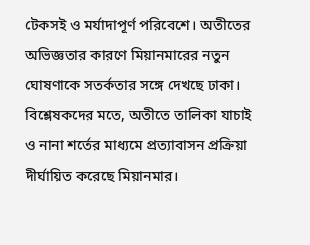টেকসই ও মর্যাদাপূর্ণ পরিবেশে। অতীতের অভিজ্ঞতার কারণে মিয়ানমারের নতুন ঘোষণাকে সতর্কতার সঙ্গে দেখছে ঢাকা।
বিশ্লেষকদের মতে, অতীতে তালিকা যাচাই ও নানা শর্তের মাধ্যমে প্রত্যাবাসন প্রক্রিয়া দীর্ঘায়িত করেছে মিয়ানমার।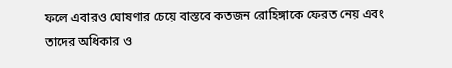ফলে এবারও ঘোষণার চেয়ে বাস্তবে কতজন রোহিঙ্গাকে ফেরত নেয় এবং তাদের অধিকার ও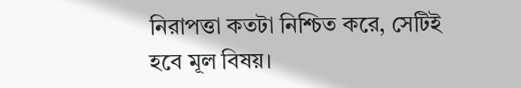নিরাপত্তা কতটা নিশ্চিত করে, সেটিই হবে মূল বিষয়।